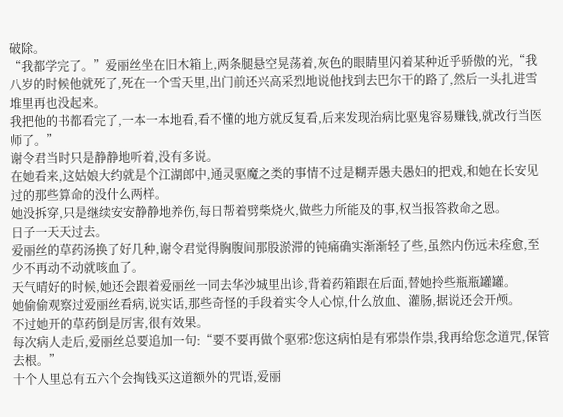破除。
“我都学完了。”爱丽丝坐在旧木箱上,两条腿悬空晃荡着,灰色的眼睛里闪着某种近乎骄傲的光,“我八岁的时候他就死了,死在一个雪天里,出门前还兴高采烈地说他找到去巴尔干的路了,然后一头扎进雪堆里再也没起来。
我把他的书都看完了,一本一本地看,看不懂的地方就反复看,后来发现治病比驱鬼容易赚钱,就改行当医师了。”
谢令君当时只是静静地听着,没有多说。
在她看来,这姑娘大约就是个江湖郎中,通灵驱魔之类的事情不过是糊弄愚夫愚妇的把戏,和她在长安见过的那些算命的没什么两样。
她没拆穿,只是继续安安静静地养伤,每日帮着劈柴烧火,做些力所能及的事,权当报答救命之恩。
日子一天天过去。
爱丽丝的草药汤换了好几种,谢令君觉得胸腹间那股淤滞的钝痛确实渐渐轻了些,虽然内伤远未痊愈,至少不再动不动就咳血了。
天气晴好的时候,她还会跟着爱丽丝一同去华沙城里出诊,背着药箱跟在后面,替她拎些瓶瓶罐罐。
她偷偷观察过爱丽丝看病,说实话,那些奇怪的手段着实令人心惊,什么放血、灌肠,据说还会开颅。
不过她开的草药倒是厉害,很有效果。
每次病人走后,爱丽丝总要追加一句:“要不要再做个驱邪?您这病怕是有邪祟作祟,我再给您念道咒,保管去根。”
十个人里总有五六个会掏钱买这道额外的咒语,爱丽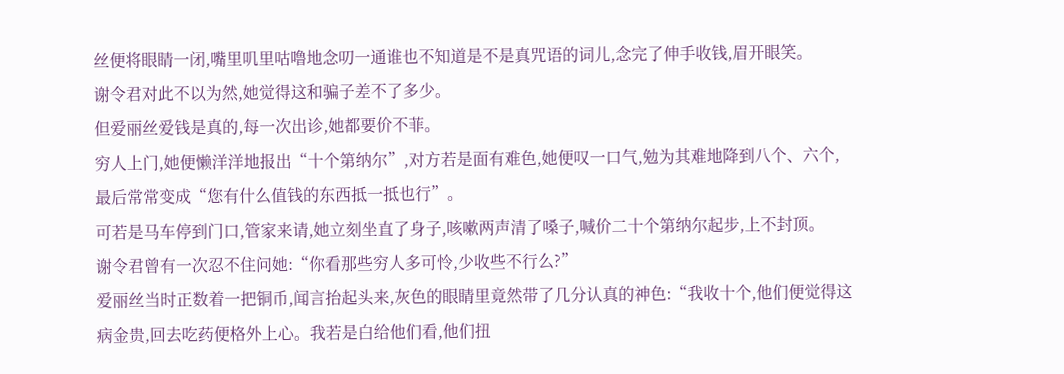丝便将眼睛一闭,嘴里叽里咕噜地念叨一通谁也不知道是不是真咒语的词儿,念完了伸手收钱,眉开眼笑。
谢令君对此不以为然,她觉得这和骗子差不了多少。
但爱丽丝爱钱是真的,每一次出诊,她都要价不菲。
穷人上门,她便懒洋洋地报出“十个第纳尔”,对方若是面有难色,她便叹一口气,勉为其难地降到八个、六个,最后常常变成“您有什么值钱的东西抵一抵也行”。
可若是马车停到门口,管家来请,她立刻坐直了身子,咳嗽两声清了嗓子,喊价二十个第纳尔起步,上不封顶。
谢令君曾有一次忍不住问她:“你看那些穷人多可怜,少收些不行么?”
爱丽丝当时正数着一把铜币,闻言抬起头来,灰色的眼睛里竟然带了几分认真的神色:“我收十个,他们便觉得这病金贵,回去吃药便格外上心。我若是白给他们看,他们扭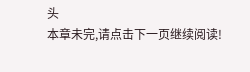头
本章未完,请点击下一页继续阅读!